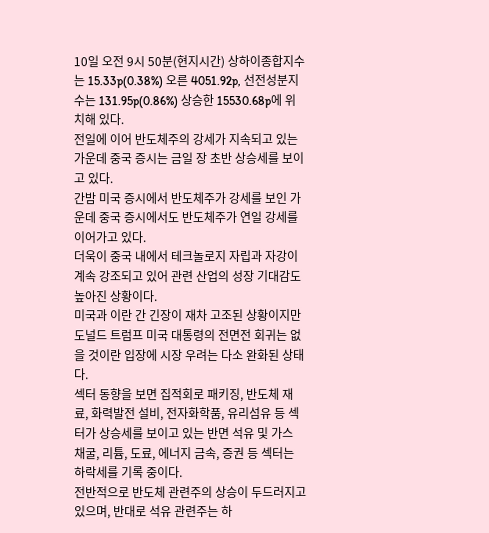10일 오전 9시 50분(현지시간) 상하이종합지수는 15.33p(0.38%) 오른 4051.92p, 선전성분지수는 131.95p(0.86%) 상승한 15530.68p에 위치해 있다.
전일에 이어 반도체주의 강세가 지속되고 있는 가운데 중국 증시는 금일 장 초반 상승세를 보이고 있다.
간밤 미국 증시에서 반도체주가 강세를 보인 가운데 중국 증시에서도 반도체주가 연일 강세를 이어가고 있다.
더욱이 중국 내에서 테크놀로지 자립과 자강이 계속 강조되고 있어 관련 산업의 성장 기대감도 높아진 상황이다.
미국과 이란 간 긴장이 재차 고조된 상황이지만 도널드 트럼프 미국 대통령의 전면전 회귀는 없을 것이란 입장에 시장 우려는 다소 완화된 상태다.
섹터 동향을 보면 집적회로 패키징, 반도체 재료, 화력발전 설비, 전자화학품, 유리섬유 등 섹터가 상승세를 보이고 있는 반면 석유 및 가스 채굴, 리튬, 도료, 에너지 금속, 증권 등 섹터는 하락세를 기록 중이다.
전반적으로 반도체 관련주의 상승이 두드러지고 있으며, 반대로 석유 관련주는 하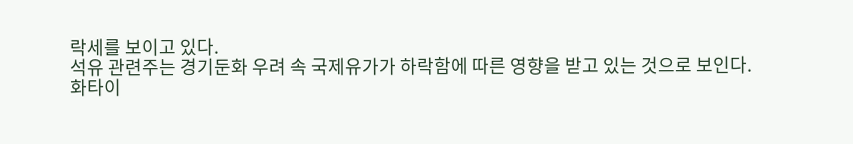락세를 보이고 있다.
석유 관련주는 경기둔화 우려 속 국제유가가 하락함에 따른 영향을 받고 있는 것으로 보인다.
화타이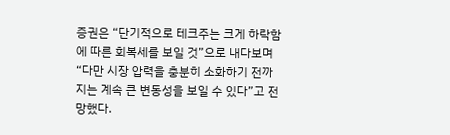증권은 “단기적으로 테크주는 크게 하락함에 따른 회복세를 보일 것”으로 내다보며 “다만 시장 압력을 충분히 소화하기 전까지는 계속 큰 변동성을 보일 수 있다”고 전망했다.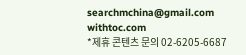searchmchina@gmail.com
withtoc.com
*제휴 콘텐츠 문의 02-6205-6687